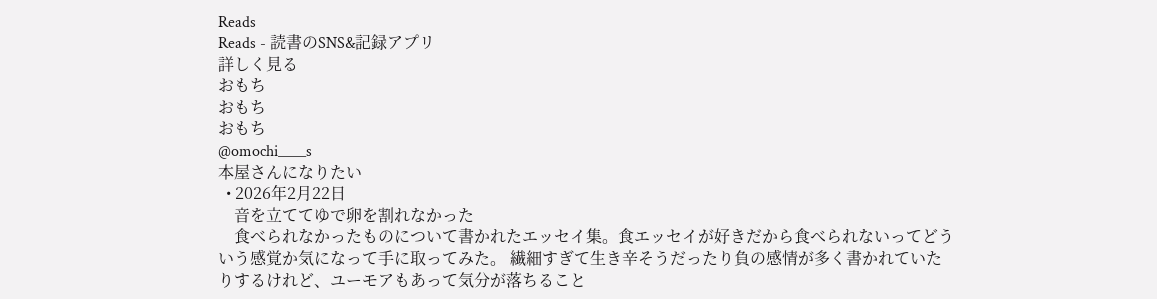Reads
Reads - 読書のSNS&記録アプリ
詳しく見る
おもち
おもち
おもち
@omochi____s
本屋さんになりたい
  • 2026年2月22日
    ⾳を⽴ててゆで卵を割れなかった
    食べられなかったものについて書かれたエッセイ集。食エッセイが好きだから食べられないってどういう感覚か気になって手に取ってみた。 繊細すぎて生き辛そうだったり負の感情が多く書かれていたりするけれど、ユーモアもあって気分が落ちること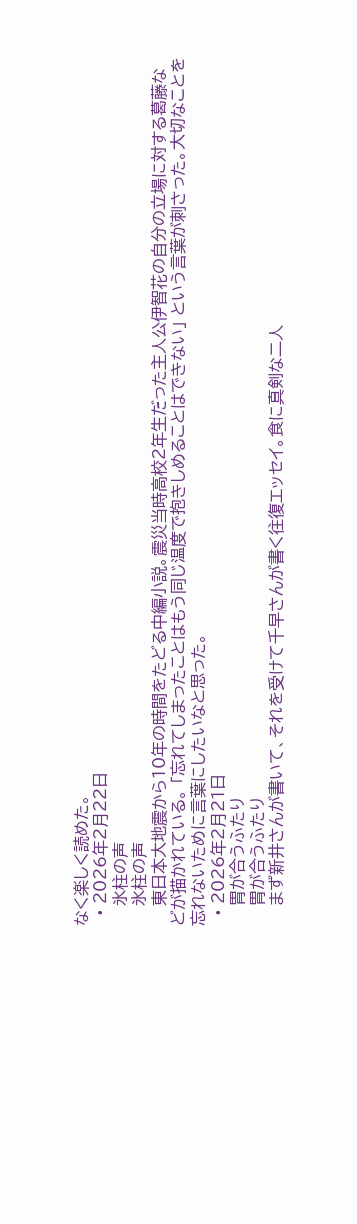なく楽しく読めた。
  • 2026年2月22日
    氷柱の声
    氷柱の声
    東日本大地震から10年の時間をたどる中編小説。震災当時高校2年生だった主人公伊智花の自分の立場に対する葛藤などが描かれている。 「忘れてしまったことはもう同じ温度で抱きしめることはできない」 という言葉が刺さった。大切なことを忘れないために言葉にしたいなと思った。
  • 2026年2月21日
    胃が合うふたり
    胃が合うふたり
    まず新井さんが書いて、それを受けて千早さんが書く往復エッセイ。食に真剣な二人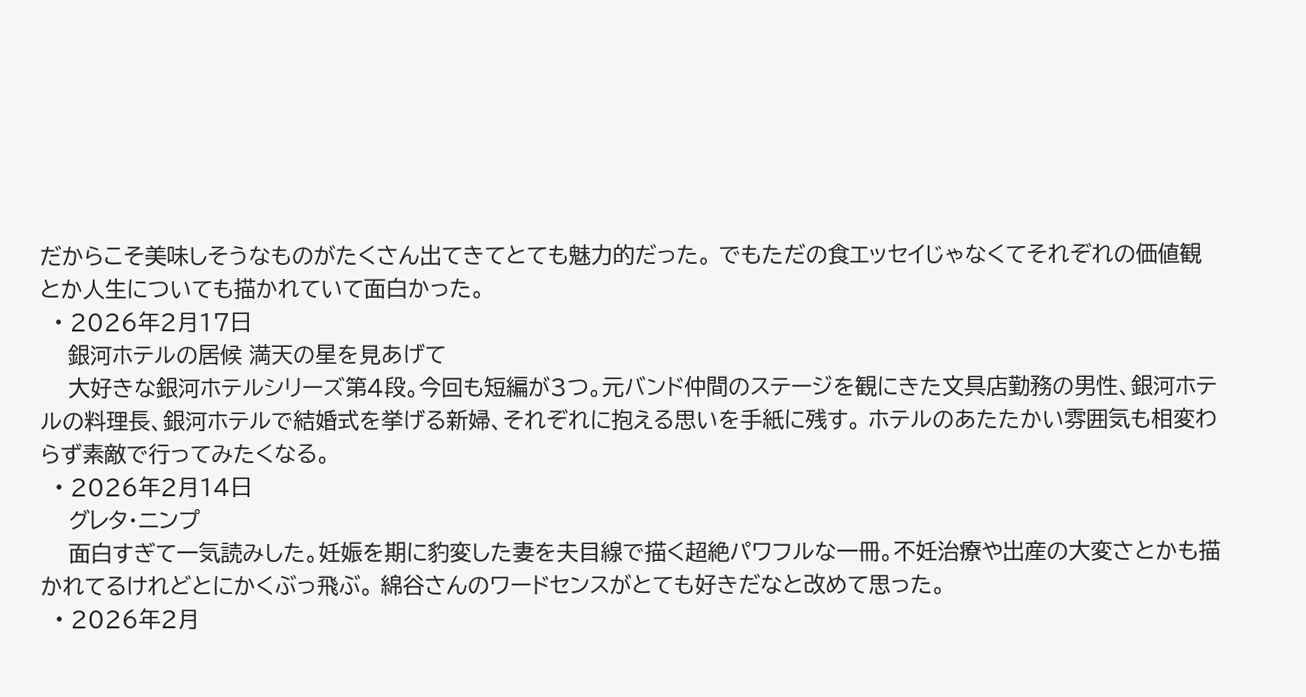だからこそ美味しそうなものがたくさん出てきてとても魅力的だった。 でもただの食エッセイじゃなくてそれぞれの価値観とか人生についても描かれていて面白かった。
  • 2026年2月17日
    銀河ホテルの居候 満天の星を見あげて
    大好きな銀河ホテルシリーズ第4段。今回も短編が3つ。元バンド仲間のステージを観にきた文具店勤務の男性、銀河ホテルの料理長、銀河ホテルで結婚式を挙げる新婦、それぞれに抱える思いを手紙に残す。 ホテルのあたたかい雰囲気も相変わらず素敵で行ってみたくなる。
  • 2026年2月14日
    グレタ・ニンプ
    面白すぎて一気読みした。妊娠を期に豹変した妻を夫目線で描く超絶パワフルな一冊。不妊治療や出産の大変さとかも描かれてるけれどとにかくぶっ飛ぶ。 綿谷さんのワードセンスがとても好きだなと改めて思った。
  • 2026年2月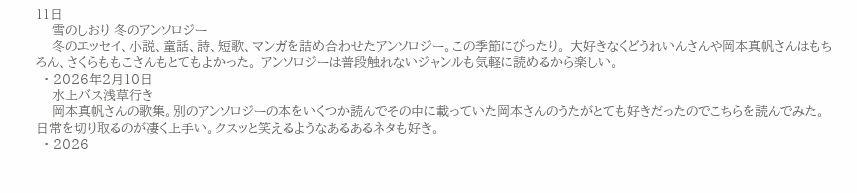11日
    雪のしおり 冬のアンソロジー
    冬のエッセイ、小説、童話、詩、短歌、マンガを詰め合わせたアンソロジー。この季節にぴったり。 大好きなくどうれいんさんや岡本真帆さんはもちろん、さくらももこさんもとてもよかった。 アンソロジーは普段触れないジャンルも気軽に読めるから楽しい。
  • 2026年2月10日
    水上バス浅草行き
    岡本真帆さんの歌集。別のアンソロジーの本をいくつか読んでその中に載っていた岡本さんのうたがとても好きだったのでこちらを読んでみた。 日常を切り取るのが凄く上手い。クスッと笑えるようなあるあるネタも好き。
  • 2026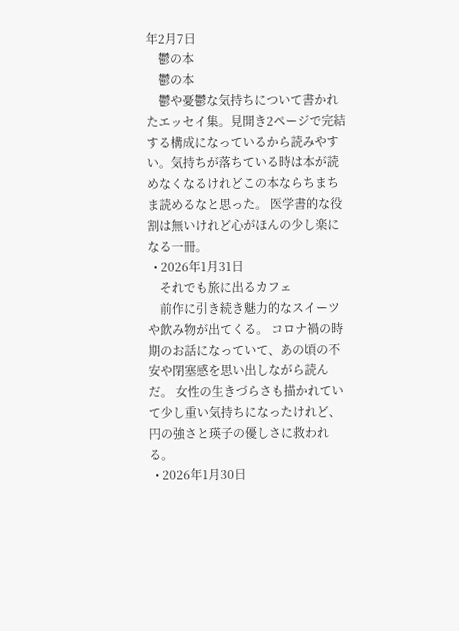年2月7日
    鬱の本
    鬱の本
    鬱や憂鬱な気持ちについて書かれたエッセイ集。見開き2ページで完結する構成になっているから読みやすい。気持ちが落ちている時は本が読めなくなるけれどこの本ならちまちま読めるなと思った。 医学書的な役割は無いけれど心がほんの少し楽になる一冊。
  • 2026年1月31日
    それでも旅に出るカフェ
    前作に引き続き魅力的なスイーツや飲み物が出てくる。 コロナ禍の時期のお話になっていて、あの頃の不安や閉塞感を思い出しながら読んだ。 女性の生きづらさも描かれていて少し重い気持ちになったけれど、円の強さと瑛子の優しさに救われる。
  • 2026年1月30日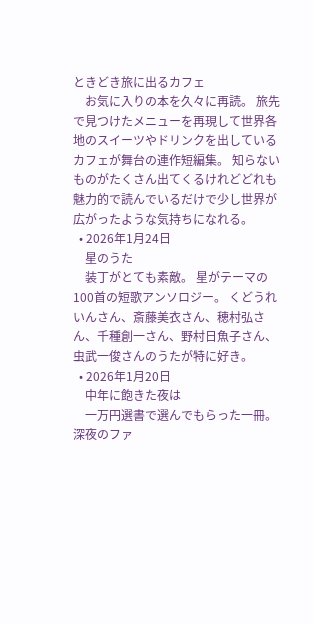ときどき旅に出るカフェ
    お気に入りの本を久々に再読。 旅先で見つけたメニューを再現して世界各地のスイーツやドリンクを出しているカフェが舞台の連作短編集。 知らないものがたくさん出てくるけれどどれも魅力的で読んでいるだけで少し世界が広がったような気持ちになれる。
  • 2026年1月24日
    星のうた
    装丁がとても素敵。 星がテーマの100首の短歌アンソロジー。 くどうれいんさん、斎藤美衣さん、穂村弘さん、千種創一さん、野村日魚子さん、虫武一俊さんのうたが特に好き。
  • 2026年1月20日
    中年に飽きた夜は
    一万円選書で選んでもらった一冊。深夜のファ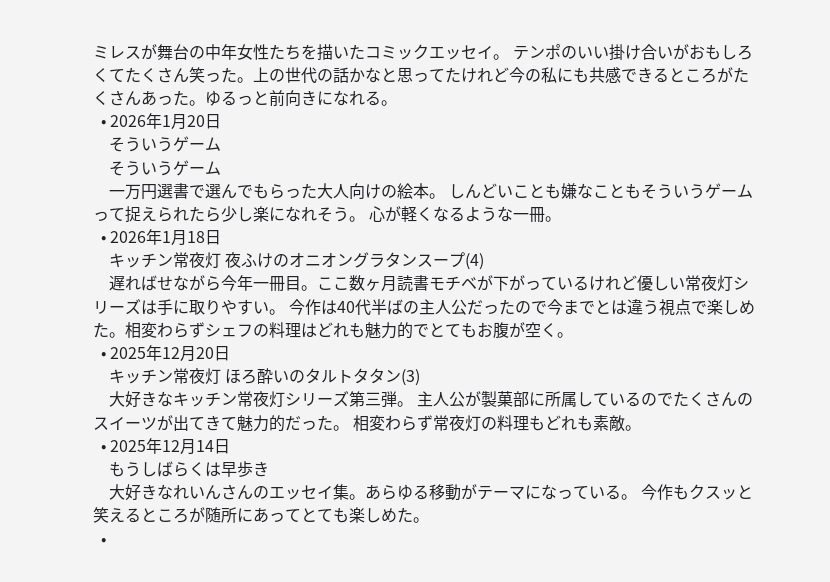ミレスが舞台の中年女性たちを描いたコミックエッセイ。 テンポのいい掛け合いがおもしろくてたくさん笑った。上の世代の話かなと思ってたけれど今の私にも共感できるところがたくさんあった。ゆるっと前向きになれる。
  • 2026年1月20日
    そういうゲーム
    そういうゲーム
    一万円選書で選んでもらった大人向けの絵本。 しんどいことも嫌なこともそういうゲームって捉えられたら少し楽になれそう。 心が軽くなるような一冊。
  • 2026年1月18日
    キッチン常夜灯 夜ふけのオニオングラタンスープ(4)
    遅ればせながら今年一冊目。ここ数ヶ月読書モチベが下がっているけれど優しい常夜灯シリーズは手に取りやすい。 今作は40代半ばの主人公だったので今までとは違う視点で楽しめた。相変わらずシェフの料理はどれも魅力的でとてもお腹が空く。
  • 2025年12月20日
    キッチン常夜灯 ほろ酔いのタルトタタン(3)
    大好きなキッチン常夜灯シリーズ第三弾。 主人公が製菓部に所属しているのでたくさんのスイーツが出てきて魅力的だった。 相変わらず常夜灯の料理もどれも素敵。
  • 2025年12月14日
    もうしばらくは早歩き
    大好きなれいんさんのエッセイ集。あらゆる移動がテーマになっている。 今作もクスッと笑えるところが随所にあってとても楽しめた。
  •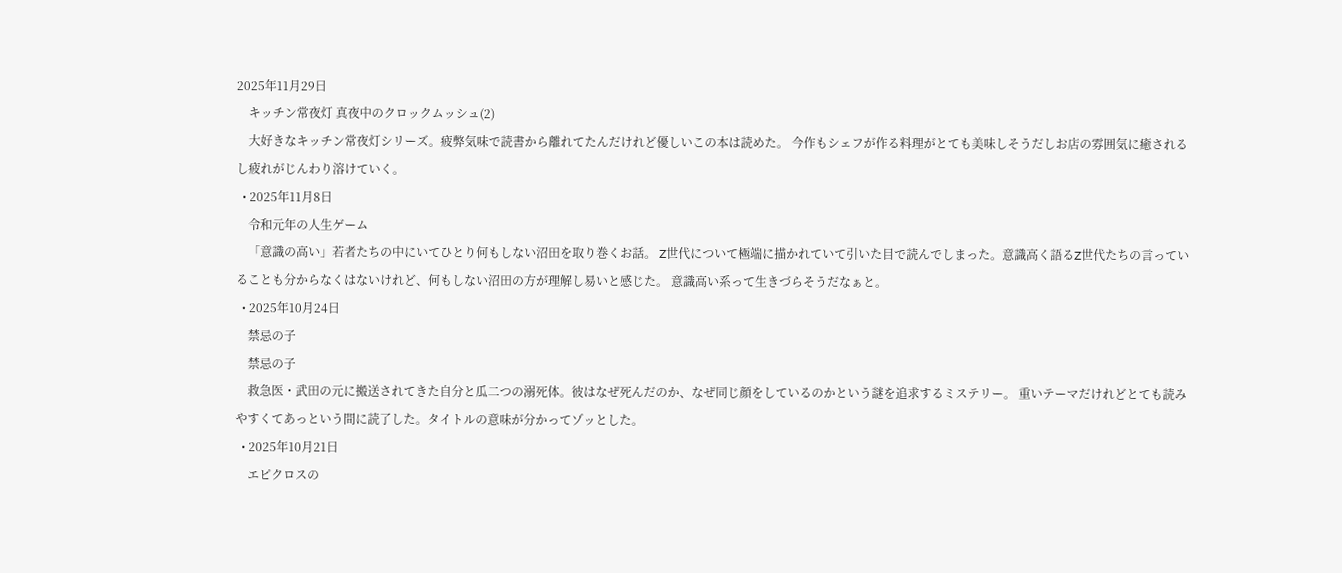2025年11月29日
    キッチン常夜灯 真夜中のクロックムッシュ(2)
    大好きなキッチン常夜灯シリーズ。疲弊気味で読書から離れてたんだけれど優しいこの本は読めた。 今作もシェフが作る料理がとても美味しそうだしお店の雰囲気に癒されるし疲れがじんわり溶けていく。
  • 2025年11月8日
    令和元年の人生ゲーム
    「意識の高い」若者たちの中にいてひとり何もしない沼田を取り巻くお話。 Z世代について極端に描かれていて引いた目で読んでしまった。意識高く語るZ世代たちの言っていることも分からなくはないけれど、何もしない沼田の方が理解し易いと感じた。 意識高い系って生きづらそうだなぁと。
  • 2025年10月24日
    禁忌の子
    禁忌の子
    救急医・武田の元に搬送されてきた自分と瓜二つの溺死体。彼はなぜ死んだのか、なぜ同じ顔をしているのかという謎を追求するミステリー。 重いテーマだけれどとても読みやすくてあっという間に読了した。タイトルの意味が分かってゾッとした。
  • 2025年10月21日
    エピクロスの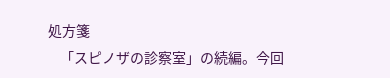処方箋
    「スピノザの診察室」の続編。今回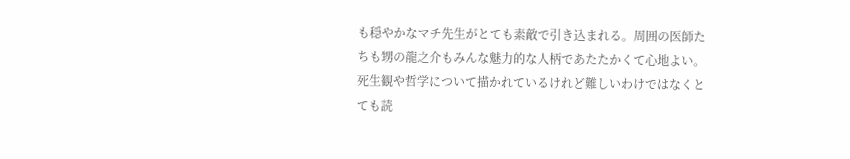も穏やかなマチ先生がとても素敵で引き込まれる。周囲の医師たちも甥の龍之介もみんな魅力的な人柄であたたかくて心地よい。 死生観や哲学について描かれているけれど難しいわけではなくとても読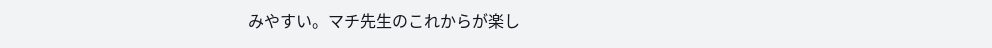みやすい。マチ先生のこれからが楽し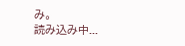み。
読み込み中...